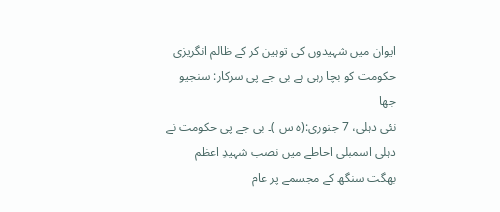ایوان میں شہیدوں کی توہین کر کے ظالم انگریزی حکومت کو بچا رہی ہے بی جے پی سرکار: سنجیو جھا
نئی دہلی، 7 جنوری:(ہ س )۔ بی جے پی حکومت نے دہلی اسمبلی احاطے میں نصب شہیدِ اعظم بھگت سنگھ کے مجسمے پر عام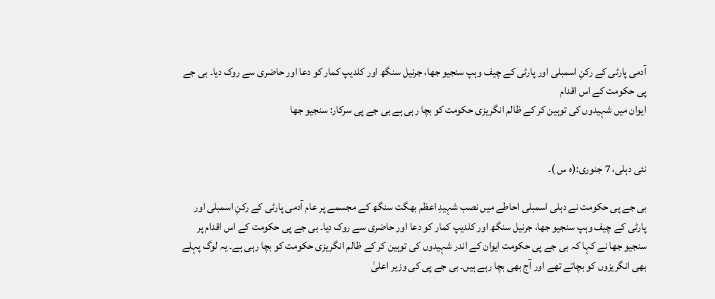آدمی پارٹی کے رکنِ اسمبلی اور پارٹی کے چیف وہپ سنجیو جھا، جرنیل سنگھ اور کلدیپ کمار کو دعا اور حاضری سے روک دیا۔ بی جے پی حکومت کے اس اقدام
ایوان میں شہیدوں کی توہین کر کے ظالم انگریزی حکومت کو بچا رہی ہے بی جے پی سرکار: سنجیو جھا


نئی دہلی، 7 جنوری:(ہ س )۔

بی جے پی حکومت نے دہلی اسمبلی احاطے میں نصب شہیدِ اعظم بھگت سنگھ کے مجسمے پر عام آدمی پارٹی کے رکنِ اسمبلی اور پارٹی کے چیف وہپ سنجیو جھا، جرنیل سنگھ اور کلدیپ کمار کو دعا اور حاضری سے روک دیا۔ بی جے پی حکومت کے اس اقدام پر سنجیو جھا نے کہا کہ بی جے پی حکومت ایوان کے اندر شہیدوں کی توہین کر کے ظالم انگریزی حکومت کو بچا رہی ہے۔ یہ لوگ پہلے بھی انگریزوں کو بچاتے تھے اور آج بھی بچا رہے ہیں۔ بی جے پی کی وزیر اعلیٰ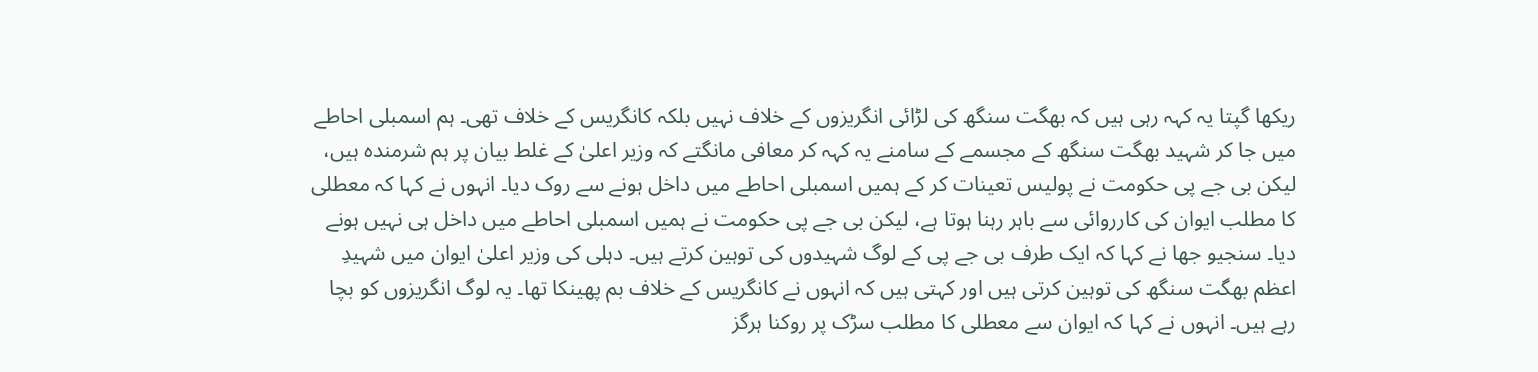ریکھا گپتا یہ کہہ رہی ہیں کہ بھگت سنگھ کی لڑائی انگریزوں کے خلاف نہیں بلکہ کانگریس کے خلاف تھی۔ ہم اسمبلی احاطے میں جا کر شہید بھگت سنگھ کے مجسمے کے سامنے یہ کہہ کر معافی مانگتے کہ وزیر اعلیٰ کے غلط بیان پر ہم شرمندہ ہیں، لیکن بی جے پی حکومت نے پولیس تعینات کر کے ہمیں اسمبلی احاطے میں داخل ہونے سے روک دیا۔ انہوں نے کہا کہ معطلی کا مطلب ایوان کی کارروائی سے باہر رہنا ہوتا ہے، لیکن بی جے پی حکومت نے ہمیں اسمبلی احاطے میں داخل ہی نہیں ہونے دیا۔ سنجیو جھا نے کہا کہ ایک طرف بی جے پی کے لوگ شہیدوں کی توہین کرتے ہیں۔ دہلی کی وزیر اعلیٰ ایوان میں شہیدِ اعظم بھگت سنگھ کی توہین کرتی ہیں اور کہتی ہیں کہ انہوں نے کانگریس کے خلاف بم پھینکا تھا۔ یہ لوگ انگریزوں کو بچا رہے ہیں۔ انہوں نے کہا کہ ایوان سے معطلی کا مطلب سڑک پر روکنا ہرگز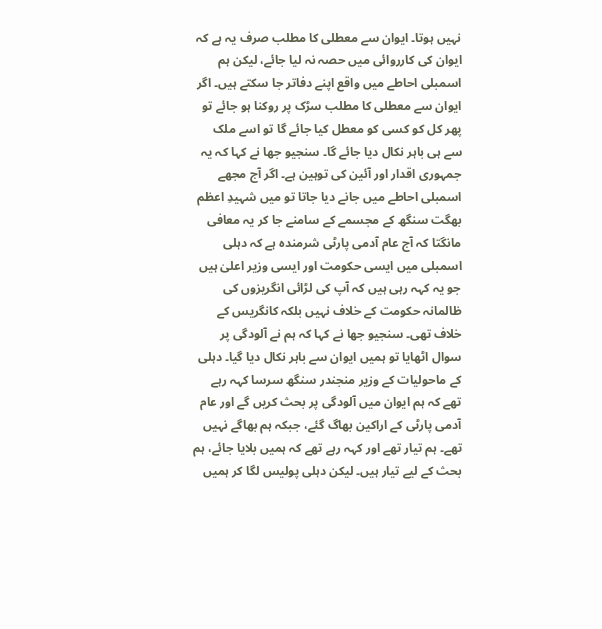نہیں ہوتا۔ ایوان سے معطلی کا مطلب صرف یہ ہے کہ ایوان کی کارروائی میں حصہ نہ لیا جائے، لیکن ہم اسمبلی احاطے میں واقع اپنے دفاتر جا سکتے ہیں۔ اگر ایوان سے معطلی کا مطلب سڑک پر روکنا ہو جائے تو پھر کل کو کسی کو معطل کیا جائے گا تو اسے ملک سے ہی باہر نکال دیا جائے گا۔ سنجیو جھا نے کہا کہ یہ جمہوری اقدار اور آئین کی توہین ہے۔ اگر آج مجھے اسمبلی احاطے میں جانے دیا جاتا تو میں شہیدِ اعظم بھگت سنگھ کے مجسمے کے سامنے جا کر یہ معافی مانگتا کہ آج عام آدمی پارٹی شرمندہ ہے کہ دہلی اسمبلی میں ایسی حکومت اور ایسی وزیر اعلیٰ ہیں جو یہ کہہ رہی ہیں کہ آپ کی لڑائی انگریزوں کی ظالمانہ حکومت کے خلاف نہیں بلکہ کانگریس کے خلاف تھی۔ سنجیو جھا نے کہا کہ ہم نے آلودگی پر سوال اٹھایا تو ہمیں ایوان سے باہر نکال دیا گیا۔ دہلی کے ماحولیات کے وزیر منجندر سنگھ سرسا کہہ رہے تھے کہ ہم ایوان میں آلودگی پر بحث کریں گے اور عام آدمی پارٹی کے اراکین بھاگ گئے، جبکہ ہم بھاگے نہیں تھے۔ ہم تیار تھے اور کہہ رہے تھے کہ ہمیں بلایا جائے، ہم بحث کے لیے تیار ہیں۔ لیکن دہلی پولیس لگا کر ہمیں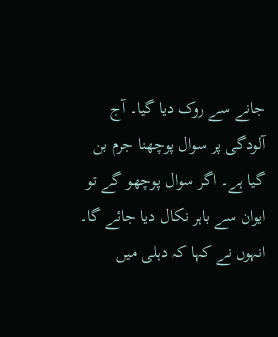جانے سے روک دیا گیا۔ آج آلودگی پر سوال پوچھنا جرم بن گیا ہے۔ اگر سوال پوچھو گے تو ایوان سے باہر نکال دیا جائے گا۔ انہوں نے کہا کہ دہلی میں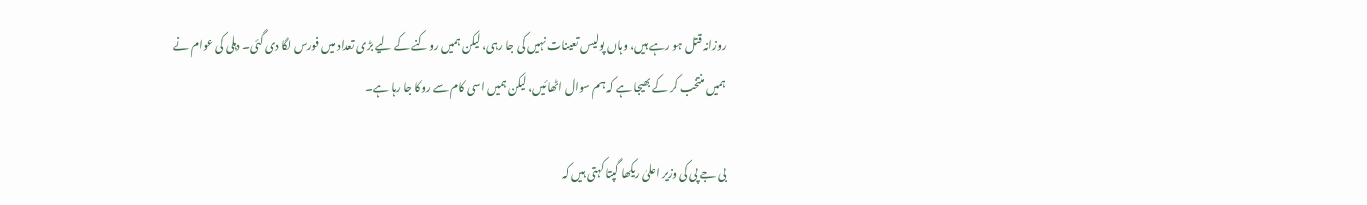روزانہ قتل ہو رہے ہیں، وہاں پولیس تعینات نہیں کی جا رہی، لیکن ہمیں روکنے کے لیے بڑی تعداد میں فورس لگا دی گئی۔ دہلی کی عوام نے ہمیں منتخب کر کے بھیجا ہے کہ ہم سوال اٹھائیں، لیکن ہمیں اسی کام سے روکا جا رہا ہے۔

بی جے پی کی وزیر اعلیٰ ریکھا گپتا کہتی ہیں کہ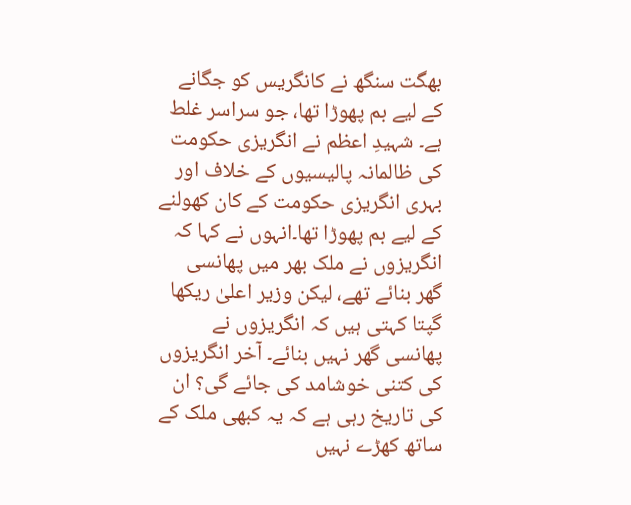بھگت سنگھ نے کانگریس کو جگانے کے لیے بم پھوڑا تھا، جو سراسر غلط ہے۔ شہیدِ اعظم نے انگریزی حکومت کی ظالمانہ پالیسیوں کے خلاف اور بہری انگریزی حکومت کے کان کھولنے کے لیے بم پھوڑا تھا۔انہوں نے کہا کہ انگریزوں نے ملک بھر میں پھانسی گھر بنائے تھے، لیکن وزیر اعلیٰ ریکھا گپتا کہتی ہیں کہ انگریزوں نے پھانسی گھر نہیں بنائے۔ آخر انگریزوں کی کتنی خوشامد کی جائے گی؟ ان کی تاریخ رہی ہے کہ یہ کبھی ملک کے ساتھ کھڑے نہیں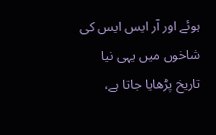ہوئے اور آر ایس ایس کی شاخوں میں یہی نیا تاریخ پڑھایا جاتا ہے،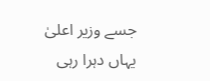جسے وزیر اعلیٰ یہاں دہرا رہی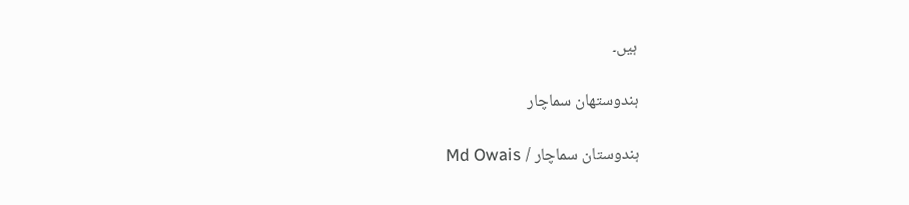ہیں۔

ہندوستھان سماچار

ہندوستان سماچار / Md Owais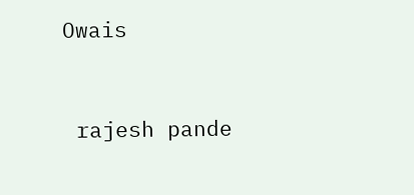Owais


 rajesh pande